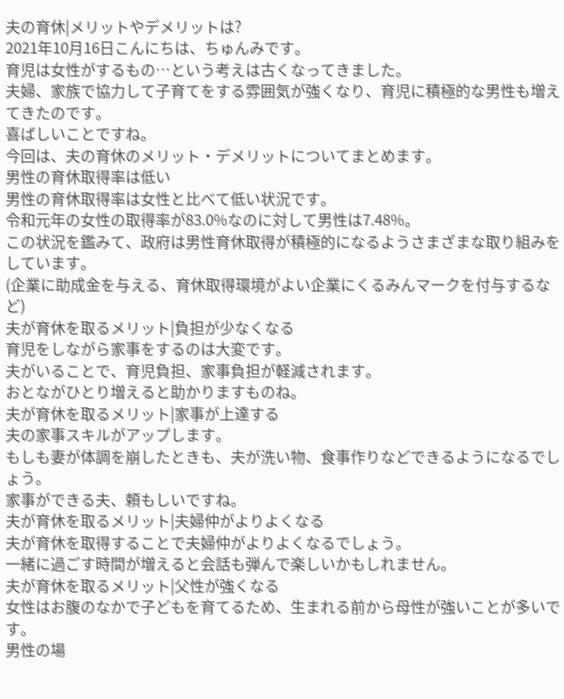夫の育休|メリットやデメリットは?
2021年10月16日こんにちは、ちゅんみです。
育児は女性がするもの…という考えは古くなってきました。
夫婦、家族で協力して子育てをする雰囲気が強くなり、育児に積極的な男性も増えてきたのです。
喜ばしいことですね。
今回は、夫の育休のメリット・デメリットについてまとめます。
男性の育休取得率は低い
男性の育休取得率は女性と比べて低い状況です。
令和元年の女性の取得率が83.0%なのに対して男性は7.48%。
この状況を鑑みて、政府は男性育休取得が積極的になるようさまざまな取り組みをしています。
(企業に助成金を与える、育休取得環境がよい企業にくるみんマークを付与するなど)
夫が育休を取るメリット|負担が少なくなる
育児をしながら家事をするのは大変です。
夫がいることで、育児負担、家事負担が軽減されます。
おとながひとり増えると助かりますものね。
夫が育休を取るメリット|家事が上達する
夫の家事スキルがアップします。
もしも妻が体調を崩したときも、夫が洗い物、食事作りなどできるようになるでしょう。
家事ができる夫、頼もしいですね。
夫が育休を取るメリット|夫婦仲がよりよくなる
夫が育休を取得することで夫婦仲がよりよくなるでしょう。
一緒に過ごす時間が増えると会話も弾んで楽しいかもしれません。
夫が育休を取るメリット|父性が強くなる
女性はお腹のなかで子どもを育てるため、生まれる前から母性が強いことが多いです。
男性の場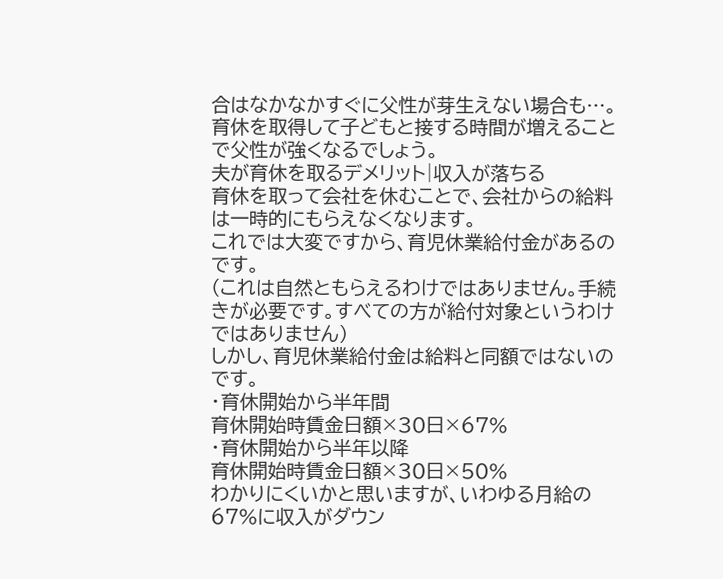合はなかなかすぐに父性が芽生えない場合も…。
育休を取得して子どもと接する時間が増えることで父性が強くなるでしょう。
夫が育休を取るデメリット|収入が落ちる
育休を取って会社を休むことで、会社からの給料は一時的にもらえなくなります。
これでは大変ですから、育児休業給付金があるのです。
(これは自然ともらえるわけではありません。手続きが必要です。すべての方が給付対象というわけではありません)
しかし、育児休業給付金は給料と同額ではないのです。
・育休開始から半年間
育休開始時賃金日額×30日×67%
・育休開始から半年以降
育休開始時賃金日額×30日×50%
わかりにくいかと思いますが、いわゆる月給の67%に収入がダウン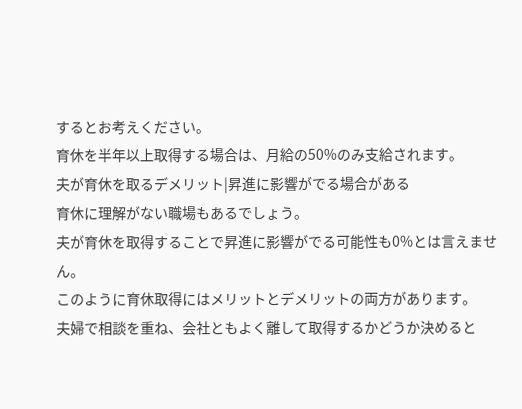するとお考えください。
育休を半年以上取得する場合は、月給の50%のみ支給されます。
夫が育休を取るデメリット|昇進に影響がでる場合がある
育休に理解がない職場もあるでしょう。
夫が育休を取得することで昇進に影響がでる可能性も0%とは言えません。
このように育休取得にはメリットとデメリットの両方があります。
夫婦で相談を重ね、会社ともよく離して取得するかどうか決めると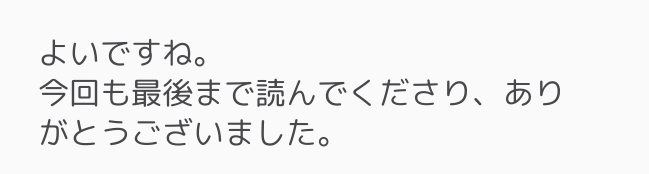よいですね。
今回も最後まで読んでくださり、ありがとうございました。